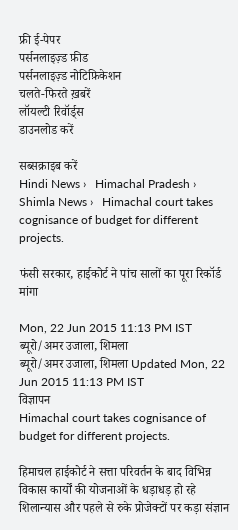फ्री ई-पेपर
पर्सनलाइज़्ड फ़ीड
पर्सनलाइज़्ड नोटिफ़िकेशन
चलते-फिरते ख़बरें
लॉयल्टी रिवॉर्ड्स
डाउनलोड करें

सब्सक्राइब करें
Hindi News ›   Himachal Pradesh ›   Shimla News ›   Himachal court takes cognisance of budget for different projects.

फंसी सरकार, हाईकोर्ट ने पांच सालों का पूरा रिकॉर्ड मांगा

Mon, 22 Jun 2015 11:13 PM IST
ब्यूरो/अमर उजाला, शिमला
ब्यूरो/अमर उजाला, शिमला Updated Mon, 22 Jun 2015 11:13 PM IST
विज्ञापन
Himachal court takes cognisance of budget for different projects.

हिमाचल हाईकोर्ट ने सत्ता परिवर्तन के बाद विभिन्न विकास कार्यों की योजनाओं के धड़ाधड़ हो रहे शिलान्यास और पहले से रुके प्रोजेक्टों पर कड़ा संज्ञान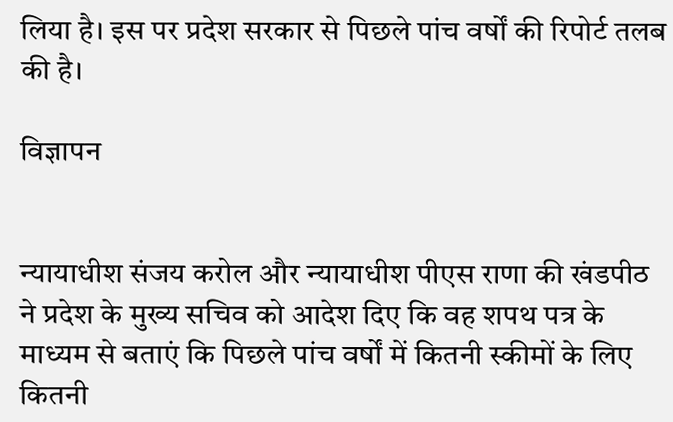लिया है। इस पर प्रदेश सरकार से पिछले पांच वर्षों की रिपोर्ट तलब की है।

विज्ञापन


न्यायाधीश संजय करोल और न्यायाधीश पीएस राणा की खंडपीठ ने प्रदेश के मुख्य सचिव को आदेश दिए कि वह शपथ पत्र के माध्यम से बताएं कि पिछले पांच वर्षों में कितनी स्कीमों के लिए कितनी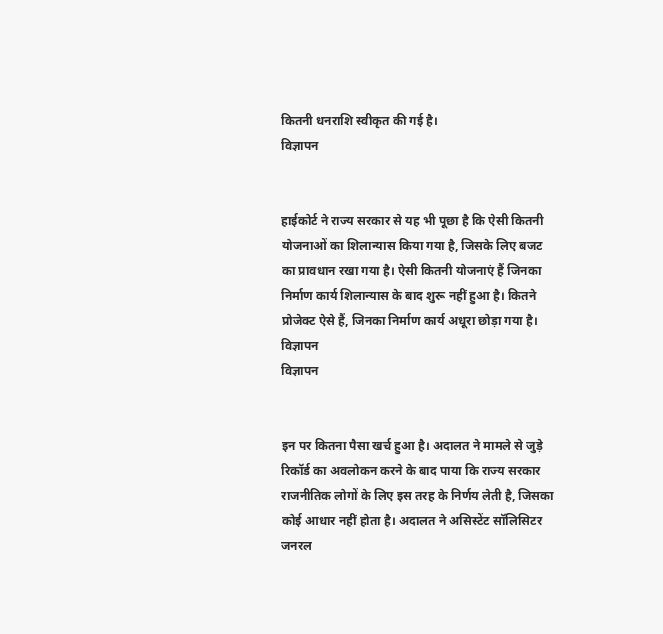कितनी धनराशि स्वीकृत की गई है।
विज्ञापन


हाईकोर्ट ने राज्य सरकार से यह भी पूछा है कि ऐसी कितनी योजनाओं का शिलान्यास किया गया है, जिसके लिए बजट का प्रावधान रखा गया है। ऐसी कितनी योजनाएं हैं जिनका निर्माण कार्य शिलान्यास के बाद शुरू नहीं हुआ है। कितने प्रोजेक्ट ऐसे हैं, जिनका निर्माण कार्य अधूरा छोड़ा गया है।
विज्ञापन
विज्ञापन


इन पर कितना पैसा खर्च हुआ है। अदालत ने मामले से जुड़े रिकॉर्ड का अवलोकन करने के बाद पाया कि राज्य सरकार राजनीतिक लोगों के लिए इस तरह के निर्णय लेती है, जिसका कोई आधार नहीं होता है। अदालत ने असिस्टेंट सॉलिसिटर जनरल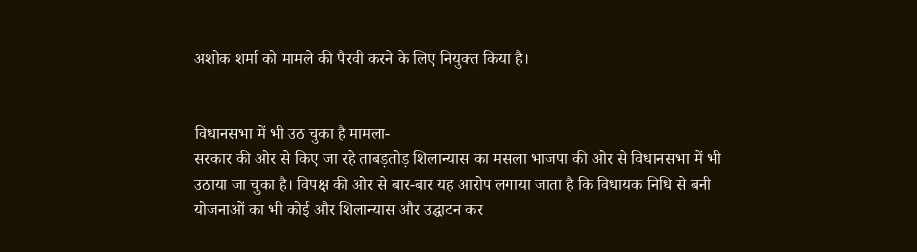अशोक शर्मा को मामले की पैरवी करने के लिए नियुक्त किया है।


विधानसभा में भी उठ चुका है मामला-
सरकार की ओर से किए जा रहे ताबड़तोड़ शिलान्यास का मसला भाजपा की ओर से विधानसभा में भी उठाया जा चुका है। विपक्ष की ओर से बार-बार यह आरोप लगाया जाता है कि विधायक निधि से बनी योजनाओं का भी कोई और शिलान्यास और उद्घाटन कर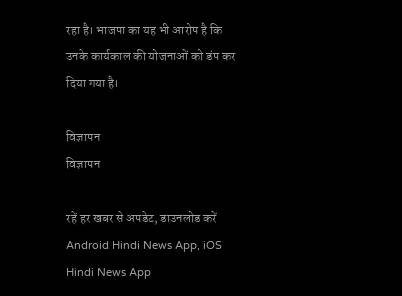रहा है। भाजपा का यह भी आरोप है कि उनके कार्यकाल की योजनाओं को डंप कर दिया गया है।

विज्ञापन
विज्ञापन

रहें हर खबर से अपडेट, डाउनलोड करें Android Hindi News App, iOS Hindi News App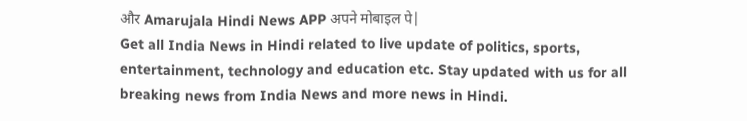और Amarujala Hindi News APP अपने मोबाइल पे|
Get all India News in Hindi related to live update of politics, sports, entertainment, technology and education etc. Stay updated with us for all breaking news from India News and more news in Hindi.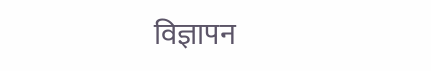विज्ञापन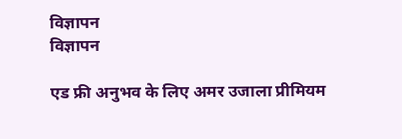विज्ञापन
विज्ञापन

एड फ्री अनुभव के लिए अमर उजाला प्रीमियम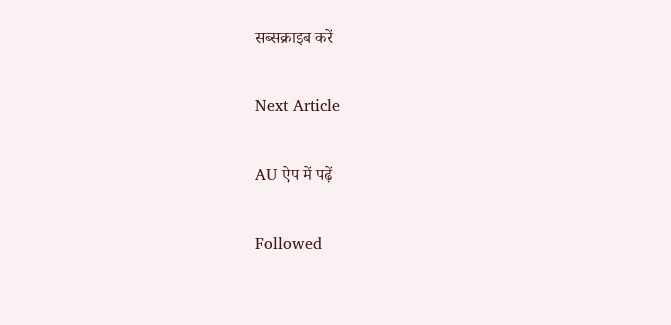सब्सक्राइब करें

Next Article

AU ऐप में पढ़ें

Followed